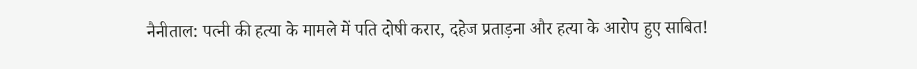नैनीताल: पत्नी की हत्या के मामले में पति दोषी करार, दहेज प्रताड़ना और हत्या के आरोप हुए साबित!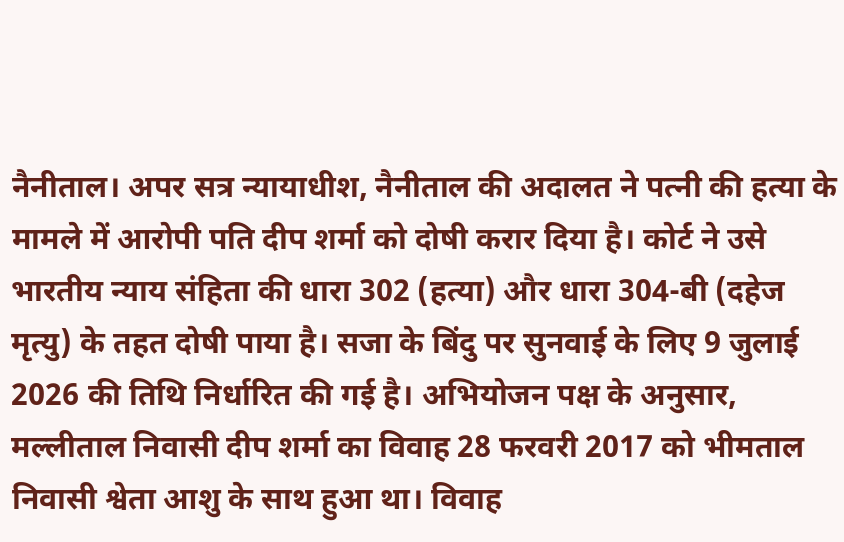नैनीताल। अपर सत्र न्यायाधीश, नैनीताल की अदालत ने पत्नी की हत्या के मामले में आरोपी पति दीप शर्मा को दोषी करार दिया है। कोर्ट ने उसे भारतीय न्याय संहिता की धारा 302 (हत्या) और धारा 304-बी (दहेज मृत्यु) के तहत दोषी पाया है। सजा के बिंदु पर सुनवाई के लिए 9 जुलाई 2026 की तिथि निर्धारित की गई है। अभियोजन पक्ष के अनुसार, मल्लीताल निवासी दीप शर्मा का विवाह 28 फरवरी 2017 को भीमताल निवासी श्वेता आशु के साथ हुआ था। विवाह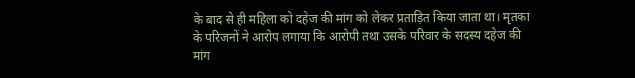के बाद से ही महिला को दहेज की मांग को लेकर प्रताड़ित किया जाता था। मृतका के परिजनों ने आरोप लगाया कि आरोपी तथा उसके परिवार के सदस्य दहेज की मांग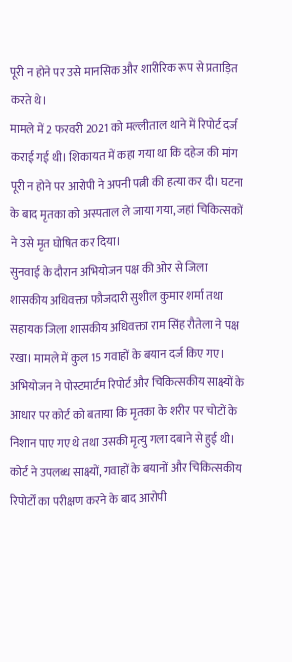पूरी न होने पर उसे मानसिक और शारीरिक रूप से प्रताड़ित करते थे।
मामले में 2 फरवरी 2021 को मल्लीताल थाने में रिपोर्ट दर्ज कराई गई थी। शिकायत में कहा गया था कि दहेज की मांग पूरी न होने पर आरोपी ने अपनी पत्नी की हत्या कर दी। घटना के बाद मृतका को अस्पताल ले जाया गया, जहां चिकित्सकों ने उसे मृत घोषित कर दिया।
सुनवाई के दौरान अभियोजन पक्ष की ओर से जिला शासकीय अधिवक्ता फौजदारी सुशील कुमार शर्मा तथा सहायक जिला शासकीय अधिवक्ता राम सिंह रौतेला ने पक्ष रखा। मामले में कुल 15 गवाहों के बयान दर्ज किए गए।
अभियोजन ने पोस्टमार्टम रिपोर्ट और चिकित्सकीय साक्ष्यों के आधार पर कोर्ट को बताया कि मृतका के शरीर पर चोटों के निशान पाए गए थे तथा उसकी मृत्यु गला दबाने से हुई थी। कोर्ट ने उपलब्ध साक्ष्यों, गवाहों के बयानों और चिकित्सकीय रिपोर्टों का परीक्षण करने के बाद आरोपी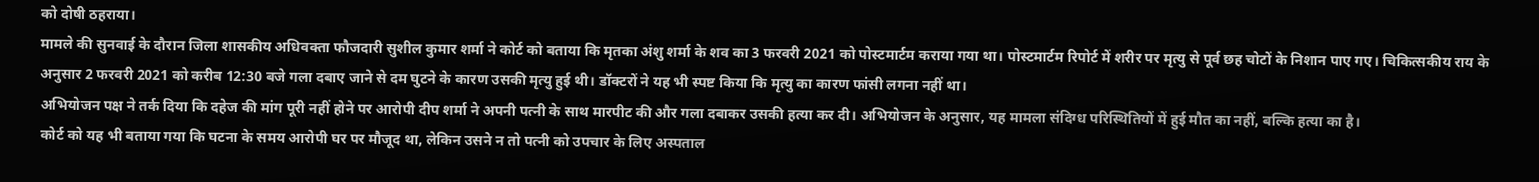को दोषी ठहराया।
मामले की सुनवाई के दौरान जिला शासकीय अधिवक्ता फौजदारी सुशील कुमार शर्मा ने कोर्ट को बताया कि मृतका अंशु शर्मा के शव का 3 फरवरी 2021 को पोस्टमार्टम कराया गया था। पोस्टमार्टम रिपोर्ट में शरीर पर मृत्यु से पूर्व छह चोटों के निशान पाए गए। चिकित्सकीय राय के अनुसार 2 फरवरी 2021 को करीब 12:30 बजे गला दबाए जाने से दम घुटने के कारण उसकी मृत्यु हुई थी। डॉक्टरों ने यह भी स्पष्ट किया कि मृत्यु का कारण फांसी लगना नहीं था।
अभियोजन पक्ष ने तर्क दिया कि दहेज की मांग पूरी नहीं होने पर आरोपी दीप शर्मा ने अपनी पत्नी के साथ मारपीट की और गला दबाकर उसकी हत्या कर दी। अभियोजन के अनुसार, यह मामला संदिग्ध परिस्थितियों में हुई मौत का नहीं, बल्कि हत्या का है।
कोर्ट को यह भी बताया गया कि घटना के समय आरोपी घर पर मौजूद था, लेकिन उसने न तो पत्नी को उपचार के लिए अस्पताल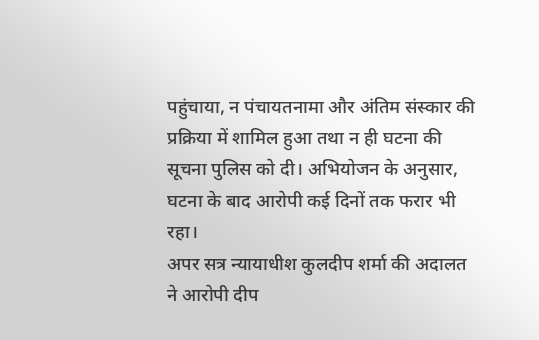पहुंचाया, न पंचायतनामा और अंतिम संस्कार की प्रक्रिया में शामिल हुआ तथा न ही घटना की सूचना पुलिस को दी। अभियोजन के अनुसार, घटना के बाद आरोपी कई दिनों तक फरार भी रहा।
अपर सत्र न्यायाधीश कुलदीप शर्मा की अदालत ने आरोपी दीप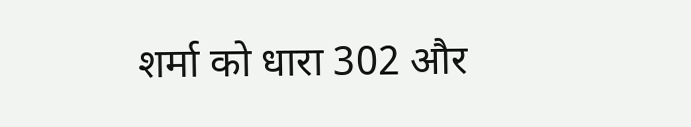शर्मा को धारा 302 और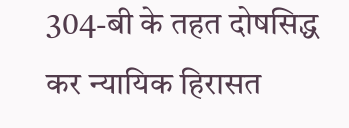304-बी के तहत दोषसिद्ध कर न्यायिक हिरासत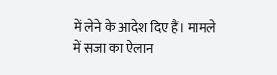में लेने के आदेश दिए हैं। मामले में सजा का ऐलान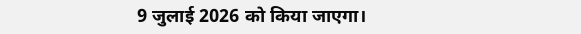9 जुलाई 2026 को किया जाएगा।